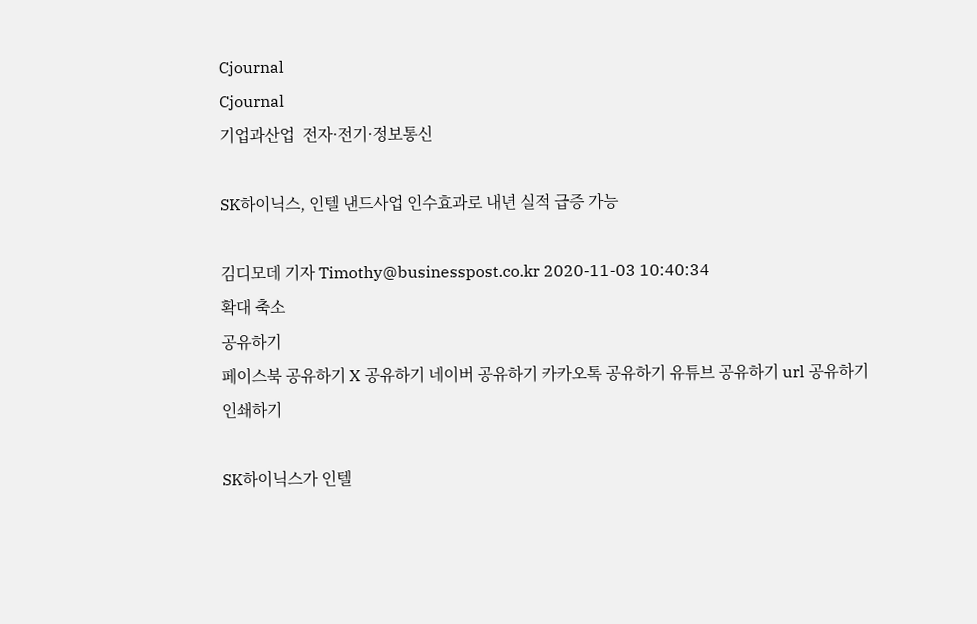Cjournal
Cjournal
기업과산업  전자·전기·정보통신

SK하이닉스, 인텔 낸드사업 인수효과로 내년 실적 급증 가능

김디모데 기자 Timothy@businesspost.co.kr 2020-11-03 10:40:34
확대 축소
공유하기
페이스북 공유하기 X 공유하기 네이버 공유하기 카카오톡 공유하기 유튜브 공유하기 url 공유하기 인쇄하기

SK하이닉스가 인텔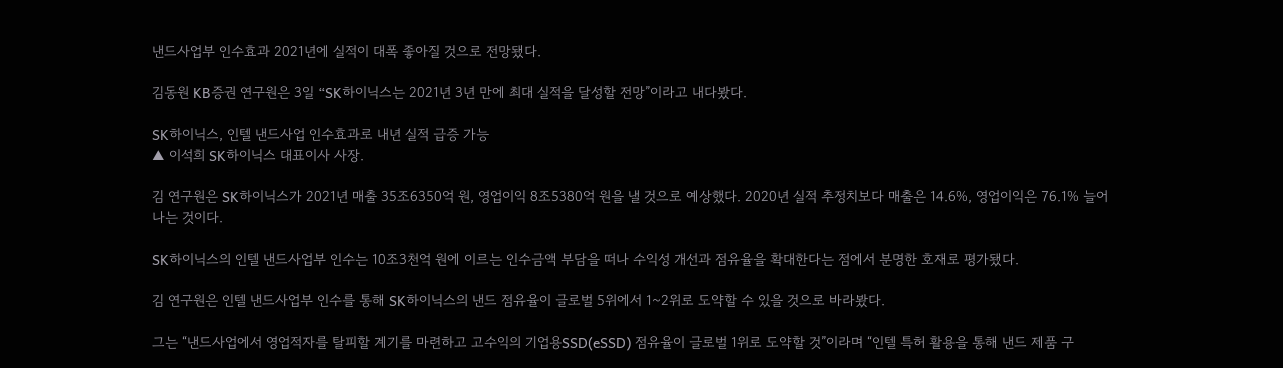낸드사업부 인수효과 2021년에 실적이 대폭 좋아질 것으로 전망됐다.

김동원 KB증권 연구원은 3일 “SK하이닉스는 2021년 3년 만에 최대 실적을 달성할 전망”이라고 내다봤다.

SK하이닉스, 인텔 낸드사업 인수효과로 내년 실적 급증 가능
▲ 이석희 SK하이닉스 대표이사 사장.

김 연구원은 SK하이닉스가 2021년 매출 35조6350억 원, 영업이익 8조5380억 원을 낼 것으로 예상했다. 2020년 실적 추정치보다 매출은 14.6%, 영업이익은 76.1% 늘어나는 것이다.

SK하이닉스의 인텔 낸드사업부 인수는 10조3천억 원에 이르는 인수금액 부담을 떠나 수익성 개선과 점유율을 확대한다는 점에서 분명한 호재로 평가됐다.

김 연구원은 인텔 낸드사업부 인수를 통해 SK하이닉스의 낸드 점유율이 글로벌 5위에서 1~2위로 도약할 수 있을 것으로 바라봤다.

그는 “낸드사업에서 영업적자를 탈피할 계기를 마련하고 고수익의 기업용SSD(eSSD) 점유율이 글로벌 1위로 도약할 것”이라며 “인텔 특허 활용을 통해 낸드 제품 구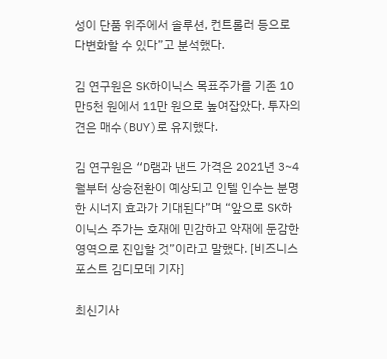성이 단품 위주에서 솔루션, 컨트롤러 등으로 다변화할 수 있다”고 분석했다.

김 연구원은 SK하이닉스 목표주가를 기존 10만5천 원에서 11만 원으로 높여잡았다. 투자의견은 매수(BUY)로 유지했다.

김 연구원은 “D램과 낸드 가격은 2021년 3~4월부터 상승전환이 예상되고 인텔 인수는 분명한 시너지 효과가 기대된다”며 “앞으로 SK하이닉스 주가는 호재에 민감하고 악재에 둔감한 영역으로 진입할 것”이라고 말했다. [비즈니스포스트 김디모데 기자]

최신기사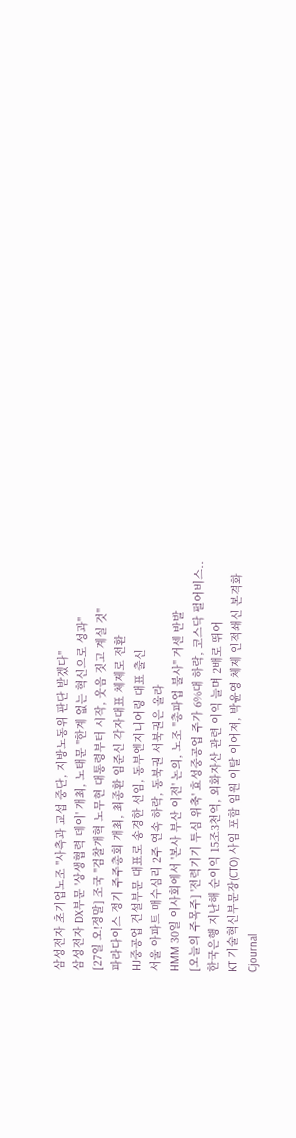삼성전자 초기업노조 "사측과 교섭 중단, 지방노동위 판단 받겠다"
삼성전자 DX부문 '상생협력 데이' 개최, 노태문 "한계 없는 혁신으로 성과"
[27일 오!정말] 조국 "검찰개혁 노무현 대통령부터 시작, 웃음 짓고 계실 것"
파라다이스 정기 주주총회 개최, 최종환 임준신 각자대표 체제로 전환
HJ중공업 건설부문 대표로 송경한 선임, 동부엔지니어링 대표 출신
서울 아파트 매수심리 2주 연속 하락, 동북권 서북권은 올라
HMM 30일 이사회에서 '본사 부산 이전' 논의, 노조 "총파업 불사" 거센 반발
[오늘의 주목주] '전력기기 투심 위축' 효성중공업 주가 6%대 하락, 코스닥 펄어비스..
한국은행 지난해 순이익 15조3천억, 외화자산 관련 이익 늘며 2배로 뛰어
KT 기술혁신부문장(CTO) 사임 포함 임원 이탈 이어져, 박윤영 체제 인적쇄신 본격화
Cjournal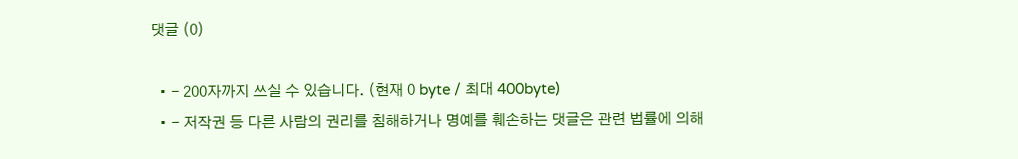댓글 (0)

  • - 200자까지 쓰실 수 있습니다. (현재 0 byte / 최대 400byte)
  • - 저작권 등 다른 사람의 권리를 침해하거나 명예를 훼손하는 댓글은 관련 법률에 의해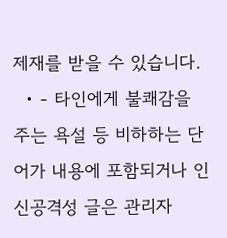제재를 받을 수 있습니다.
  • - 타인에게 불쾌감을 주는 욕설 등 비하하는 단어가 내용에 포함되거나 인신공격성 글은 관리자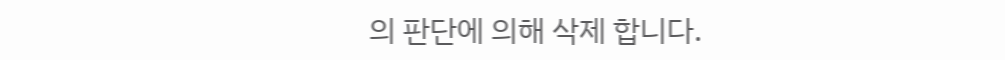의 판단에 의해 삭제 합니다.